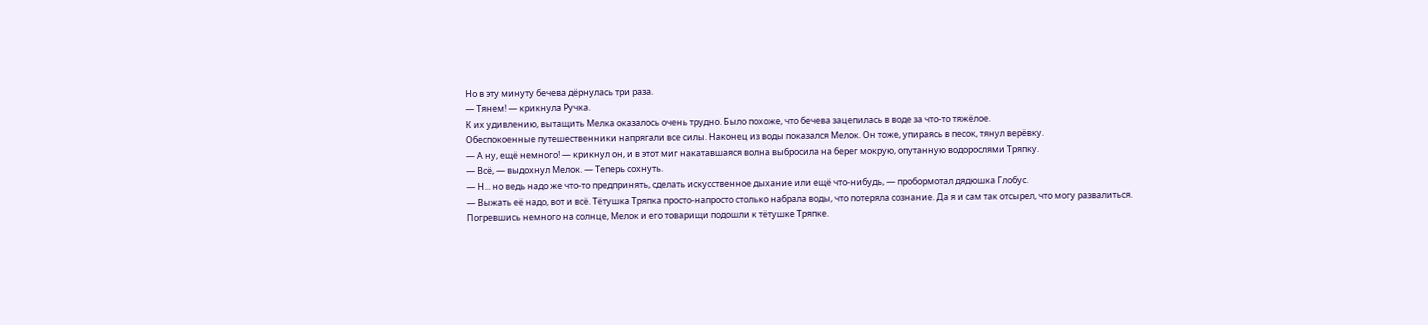Но в эту минуту бечева дёрнулась три раза.
— Тянем! — крикнула Ручка.
К их удивлению, вытащить Мелка оказалось очень трудно. Было похоже, что бечева зацепилась в воде за что-то тяжёлое.
Обеспокоенные путешественники напрягали все силы. Наконец из воды показался Мелок. Он тоже, упираясь в песок, тянул верёвку.
— А ну, ещё немного! — крикнул он, и в этот миг накатавшаяся волна выбросила на берег мокрую, опутанную водорослями Тряпку.
— Всё, — выдохнул Мелок. — Теперь сохнуть.
— Н... но ведь надо же что-то предпринять, сделать искусственное дыхание или ещё что-нибудь, — пробормотал дядюшка Глобус.
— Выжать её надо, вот и всё. Тётушка Тряпка просто-напросто столько набрала воды, что потеряла сознание. Да я и сам так отсырел, что могу развалиться.
Погревшись немного на солнце, Мелок и его товарищи подошли к тётушке Тряпке.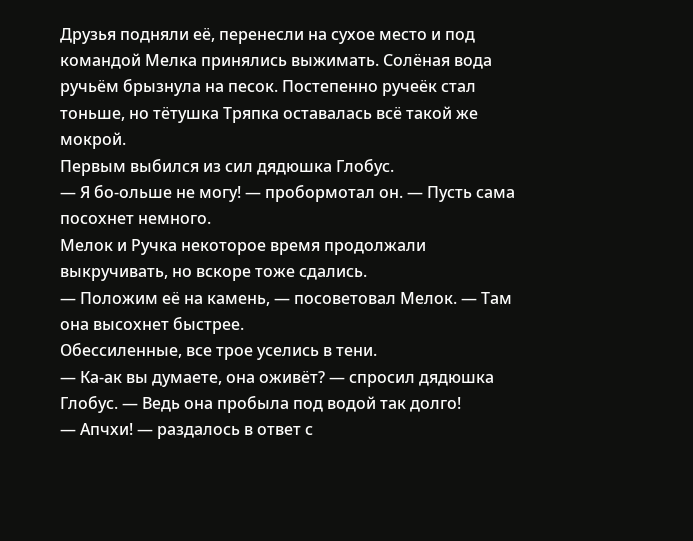Друзья подняли её, перенесли на сухое место и под командой Мелка принялись выжимать. Солёная вода ручьём брызнула на песок. Постепенно ручеёк стал тоньше, но тётушка Тряпка оставалась всё такой же мокрой.
Первым выбился из сил дядюшка Глобус.
— Я бо-ольше не могу! — пробормотал он. — Пусть сама посохнет немного.
Мелок и Ручка некоторое время продолжали выкручивать, но вскоре тоже сдались.
— Положим её на камень, — посоветовал Мелок. — Там она высохнет быстрее.
Обессиленные, все трое уселись в тени.
— Ка-ак вы думаете, она оживёт? — спросил дядюшка Глобус. — Ведь она пробыла под водой так долго!
— Апчхи! — раздалось в ответ с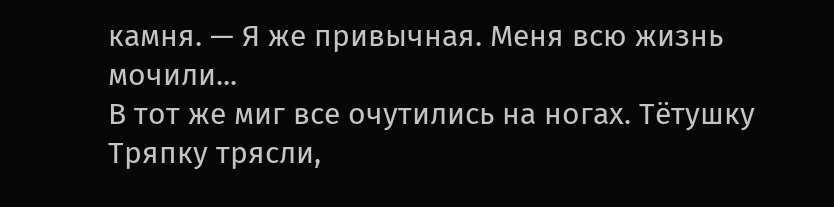камня. — Я же привычная. Меня всю жизнь мочили...
В тот же миг все очутились на ногах. Тётушку Тряпку трясли,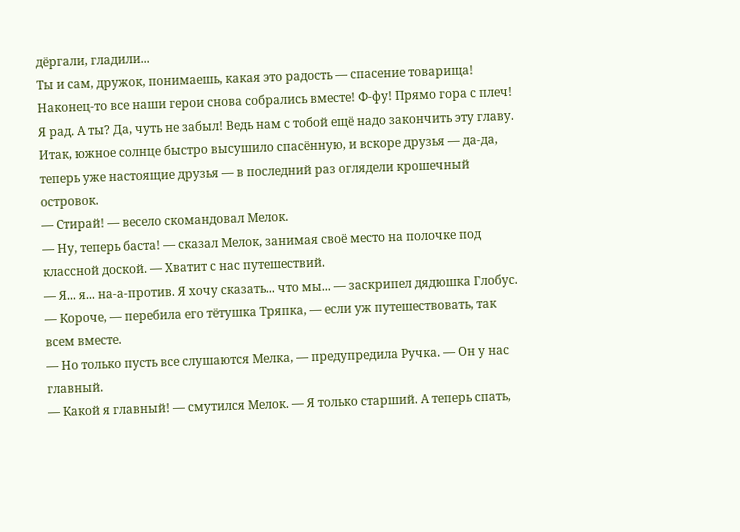дёргали, гладили...
Ты и сам, дружок, понимаешь, какая это радость — спасение товарища! Наконец-то все наши герои снова собрались вместе! Ф-фу! Прямо гора с плеч! Я рад. А ты? Да, чуть не забыл! Ведь нам с тобой ещё надо закончить эту главу.
Итак, южное солнце быстро высушило спасённую, и вскоре друзья — да-да, теперь уже настоящие друзья — в последний раз оглядели крошечный островок.
— Стирай! — весело скомандовал Мелок.
— Ну, теперь баста! — сказал Мелок, занимая своё место на полочке под классной доской. — Хватит с нас путешествий.
— Я... я... на-а-против. Я хочу сказать... что мы... — заскрипел дядюшка Глобус.
— Короче, — перебила его тётушка Тряпка, — если уж путешествовать, так всем вместе.
— Но только пусть все слушаются Мелка, — предупредила Ручка. — Он у нас главный.
— Какой я главный! — смутился Мелок. — Я только старший. А теперь спать,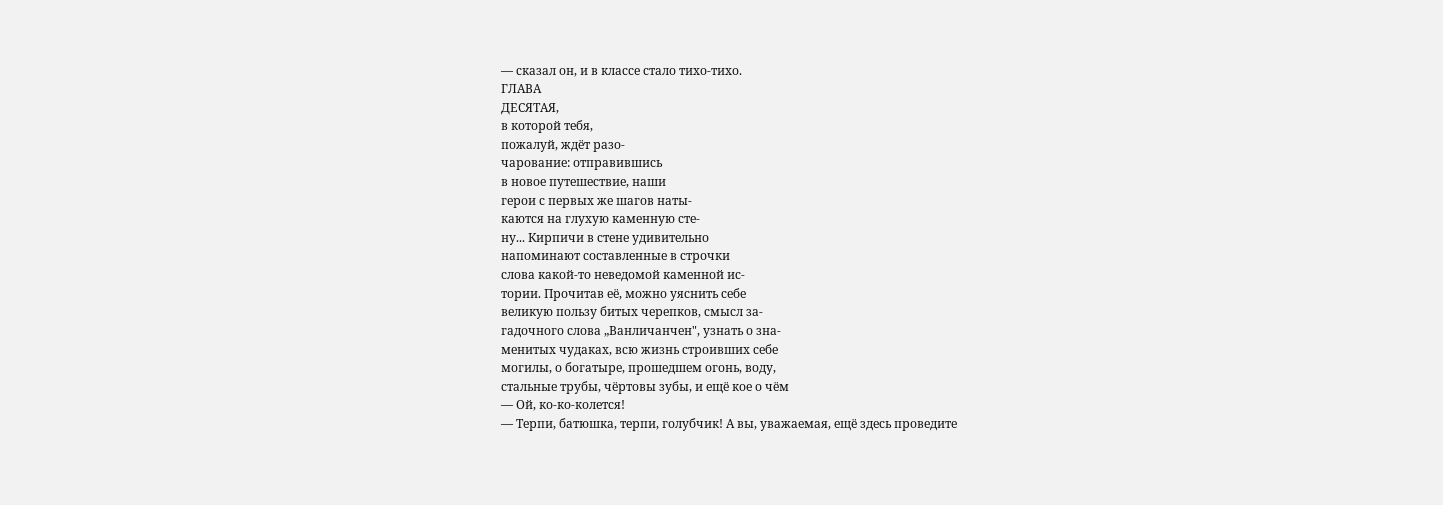— сказал он, и в классе стало тихо-тихо.
ГЛАВА
ДЕСЯТАЯ,
в которой тебя,
пожалуй, ждёт разо-
чарование: отправившись
в новое путешествие, наши
герои с первых же шагов наты-
каются на глухую каменную сте-
ну... Кирпичи в стене удивительно
напоминают составленные в строчки
слова какой-то неведомой каменной ис-
тории. Прочитав её, можно уяснить себе
великую пользу битых черепков, смысл за-
гадочного слова „Ванличанчен", узнать о зна-
менитых чудаках, всю жизнь строивших себе
могилы, о богатыре, прошедшем огонь, воду,
стальные трубы, чёртовы зубы, и ещё кое о чём
— Ой, ко-ко-колется!
— Терпи, батюшка, терпи, голубчик! А вы, уважаемая, ещё здесь проведите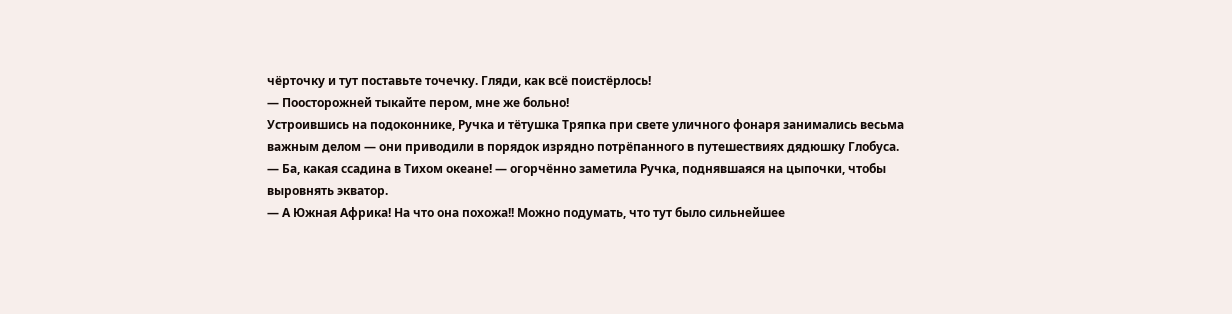чёрточку и тут поставьте точечку. Гляди, как всё поистёрлось!
— Поосторожней тыкайте пером, мне же больно!
Устроившись на подоконнике, Ручка и тётушка Тряпка при свете уличного фонаря занимались весьма важным делом — они приводили в порядок изрядно потрёпанного в путешествиях дядюшку Глобуса.
— Ба, какая ссадина в Тихом океане! — огорчённо заметила Ручка, поднявшаяся на цыпочки, чтобы выровнять экватор.
— А Южная Африка! На что она похожа!! Можно подумать, что тут было сильнейшее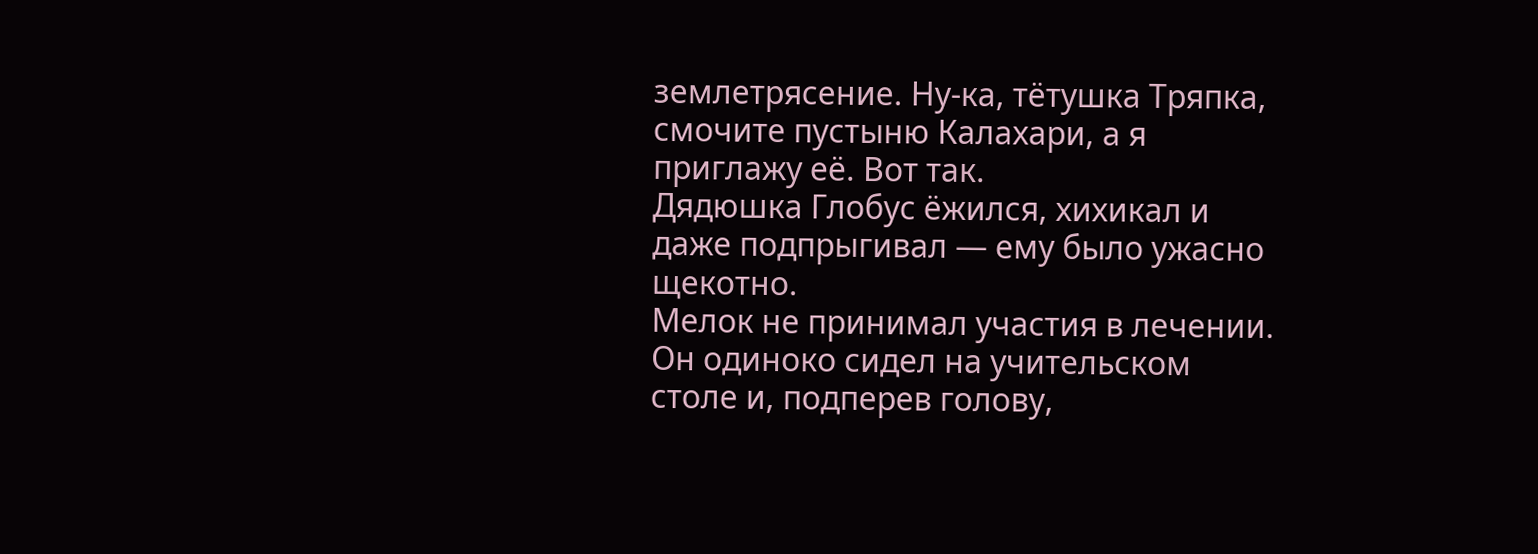землетрясение. Ну-ка, тётушка Тряпка, смочите пустыню Калахари, а я приглажу её. Вот так.
Дядюшка Глобус ёжился, хихикал и даже подпрыгивал — ему было ужасно щекотно.
Мелок не принимал участия в лечении. Он одиноко сидел на учительском столе и, подперев голову,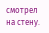смотрел на стену.